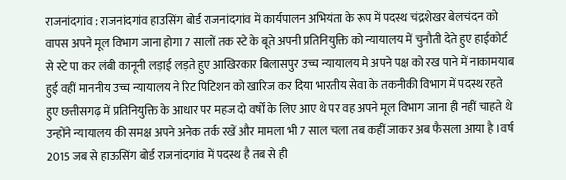राजनांदगांव : राजनांदगांव हाउसिंग बोर्ड राजनांदगांव में कार्यपालन अभियंता के रूप में पदस्थ चंद्रशेखर बेलचंदन को वापस अपने मूल विभाग जाना होगा 7 सालों तक स्टे के बूते अपनी प्रतिनियुक्ति को न्यायालय में चुनौती देते हुए हाईकोर्ट से स्टे पा कर लंबी कानूनी लड़ाई लड़ते हुए आखिरकार बिलासपुर उच्च न्यायालय मे अपने पक्ष को रख पाने में नाकामयाब हुई वहीं माननीय उच्च न्यायालय ने रिट पिटिशन को खारिज कर दिया भारतीय सेवा के तकनीकी विभाग में पदस्थ रहते हुए छत्तीसगढ़ में प्रतिनियुक्ति के आधार पर महज दो वर्षों के लिए आए थे पर वह अपने मूल विभाग जाना ही नहीं चाहते थे उन्होंने न्यायालय की समक्ष अपने अनेक तर्क रखें और मामला भी 7 साल चला तब कहीं जाकर अब फैसला आया है ।वर्ष 2015 जब से हाऊसिंग बोर्ड राजनांदगांव में पदस्थ है तब से ही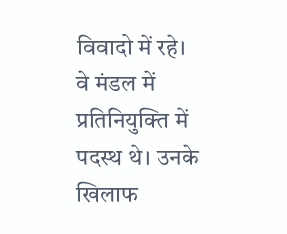विवादो में रहे। वे मंडल में प्रतिनियुक्ति में पदस्थ थे। उनके खिलाफ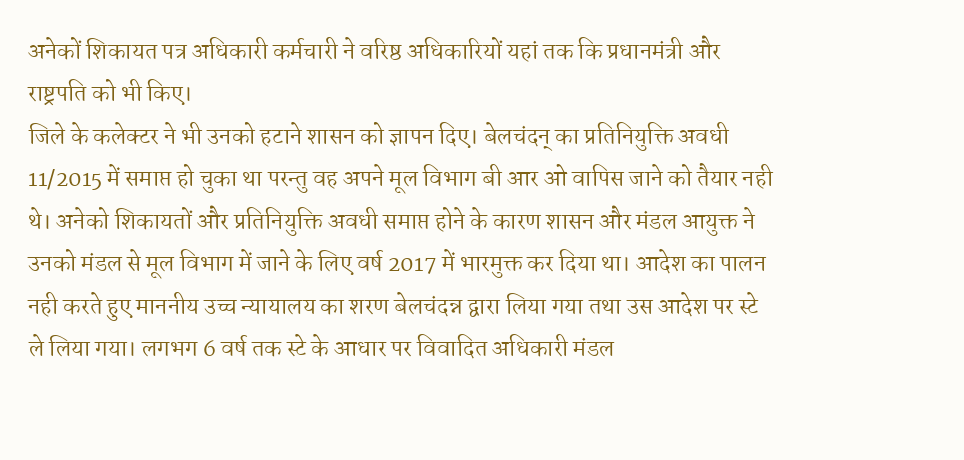अनेकों शिकायत पत्र अधिकारी कर्मचारी ने वरिष्ठ अधिकारियों यहां तक कि प्रधानमंत्री और राष्ट्रपति को भी किए।
जिले के कलेक्टर ने भी उनको हटाने शासन को ज्ञापन दिए। बेलचंदन् का प्रतिनियुक्ति अवधी 11/2015 में समाप्त हो चुका था परन्तु वह अपने मूल विभाग बी आर ओ वापिस जाने को तैयार नही थे। अनेको शिकायतों और प्रतिनियुक्ति अवधी समाप्त होने के कारण शासन और मंडल आयुक्त ने उनको मंडल से मूल विभाग में जाने के लिए वर्ष 2017 में भारमुक्त कर दिया था। आदेश का पालन नही करते हुए माननीय उच्च न्यायालय का शरण बेलचंदन्न द्वारा लिया गया तथा उस आदेश पर स्टे ले लिया गया। लगभग 6 वर्ष तक स्टे के आधार पर विवादित अधिकारी मंडल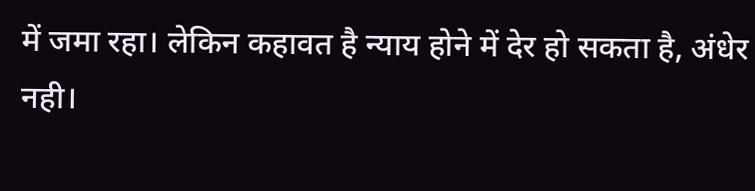में जमा रहा। लेकिन कहावत है न्याय होने में देर हो सकता है, अंधेर नही।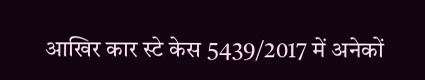आखिर कार स्टे केस 5439/2017 में अनेकों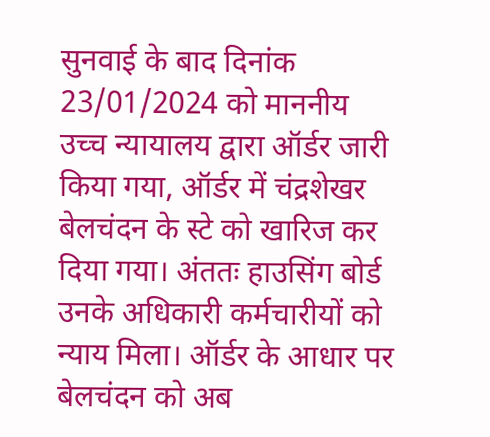सुनवाई के बाद दिनांक 23/01/2024 को माननीय उच्च न्यायालय द्वारा ऑर्डर जारी किया गया, ऑर्डर में चंद्रशेखर बेलचंदन के स्टे को खारिज कर दिया गया। अंततः हाउसिंग बोर्ड उनके अधिकारी कर्मचारीयों को न्याय मिला। ऑर्डर के आधार पर बेलचंदन को अब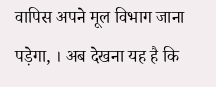वापिस अपने मूल विभाग जाना पड़ेगा, । अब देखना यह है कि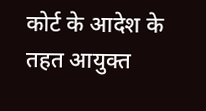कोर्ट के आदेश के तहत आयुक्त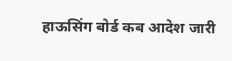हाऊसिंग बोर्ड कब आदेश जारी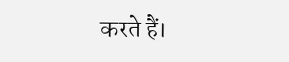करते हैं।